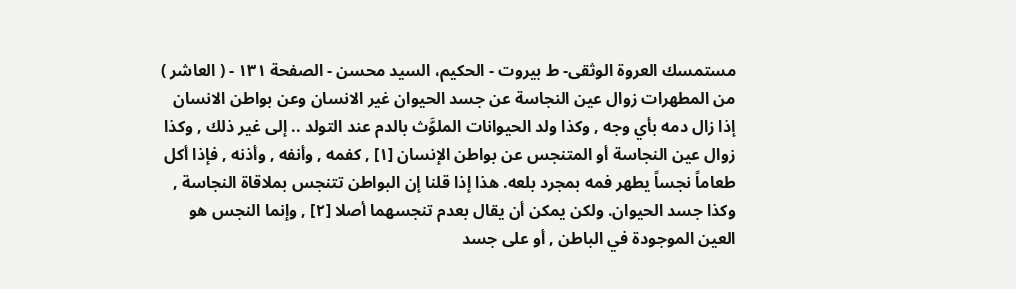مستمسك العروة الوثقى- ط بیروت - الحكيم، السيد محسن - الصفحة ١٣١ - ( العاشر ) من المطهرات زوال عين النجاسة عن جسد الحيوان غير الانسان وعن بواطن الانسان
إذا زال دمه بأي وجه , وكذا ولد الحيوانات الملوَّث بالدم عند التولد .. إلى غير ذلك , وكذا زوال عين النجاسة أو المتنجس عن بواطن الإنسان [١] , كفمه , وأنفه , وأذنه , فإذا أكل طعاماً نجساً يطهر فمه بمجرد بلعه. هذا إذا قلنا إن البواطن تتنجس بملاقاة النجاسة , وكذا جسد الحيوان. ولكن يمكن أن يقال بعدم تنجسهما أصلا [٢] , وإنما النجس هو العين الموجودة في الباطن , أو على جسد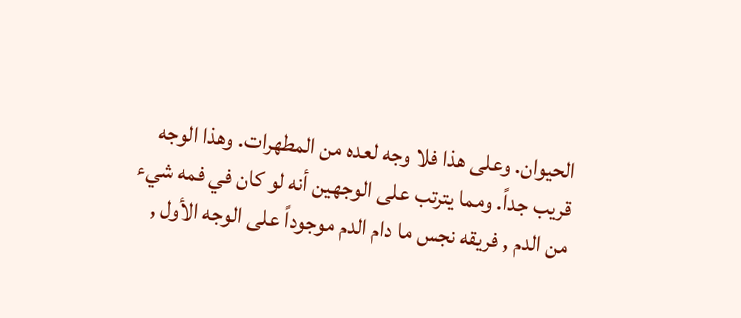الحيوان. وعلى هذا فلا وجه لعده من المطهرات. وهذا الوجه قريب جداً. ومما يترتب على الوجهين أنه لو كان في فمه شيء من الدم , فريقه نجس ما دام الدم موجوداً على الوجه الأول ,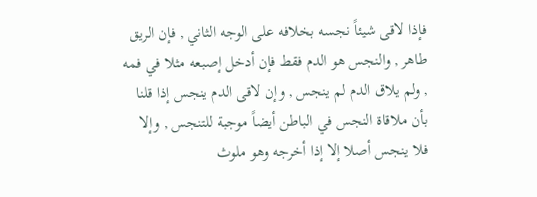فإذا لاقى شيئاً نجسه بخلافه على الوجه الثاني , فإن الريق طاهر , والنجس هو الدم فقط فإن أدخل إصبعه مثلا في فمه , ولم يلاق الدم لم ينجس , وإن لاقى الدم ينجس إذا قلنا بأن ملاقاة النجس في الباطن أيضاً موجبة للتنجس , وإلا فلا ينجس أصلا إلا إذا أخرجه وهو ملوث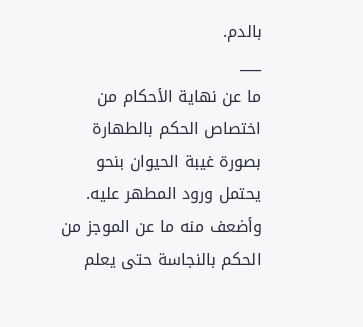بالدم.
___
ما عن نهاية الأحكام من اختصاص الحكم بالطهارة بصورة غيبة الحيوان بنحو يحتمل ورود المطهر عليه. وأضعف منه ما عن الموجز من الحكم بالنجاسة حتى يعلم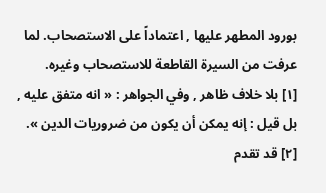بورود المطهر عليها , اعتماداً على الاستصحاب. لما عرفت من السيرة القاطعة للاستصحاب وغيره.
[١] بلا خلاف ظاهر , وفي الجواهر : « انه متفق عليه , بل قيل : إنه يمكن أن يكون من ضروريات الدين ».
[٢] قد تقدم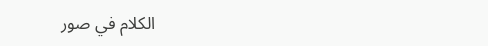الكلام في صور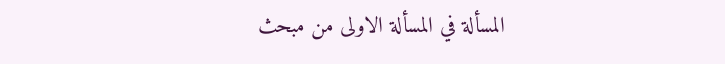المسألة في المسألة الاولى من مبحث